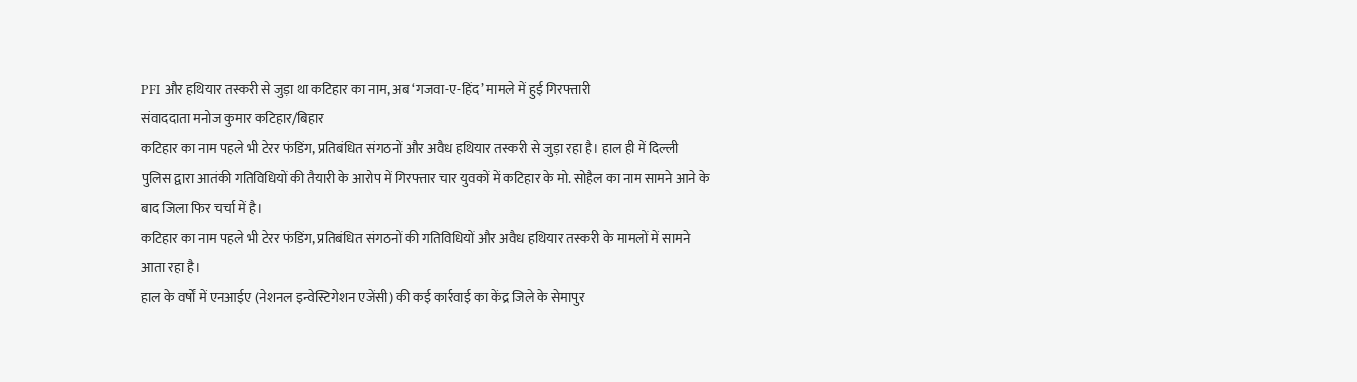PFI और हथियार तस्करी से जुड़ा था कटिहार का नाम, अब ‘गजवा-ए-हिंद’ मामले में हुई गिरफ्तारी
संवाददाता मनोज कुमार कटिहार/बिहार
कटिहार का नाम पहले भी टेरर फंडिंग, प्रतिबंधित संगठनों और अवैध हथियार तस्करी से जुड़ा रहा है। हाल ही में दिल्ली पुलिस द्वारा आतंकी गतिविधियों की तैयारी के आरोप में गिरफ्तार चार युवकों में कटिहार के मो. सोहैल का नाम सामने आने के बाद जिला फिर चर्चा में है।
कटिहार का नाम पहले भी टेरर फंडिंग, प्रतिबंधित संगठनों की गतिविधियों और अवैध हथियार तस्करी के मामलों में सामने आता रहा है।
हाल के वर्षों में एनआईए (नेशनल इन्वेस्टिगेशन एजेंसी) की कई कार्रवाई का केंद्र जिले के सेमापुर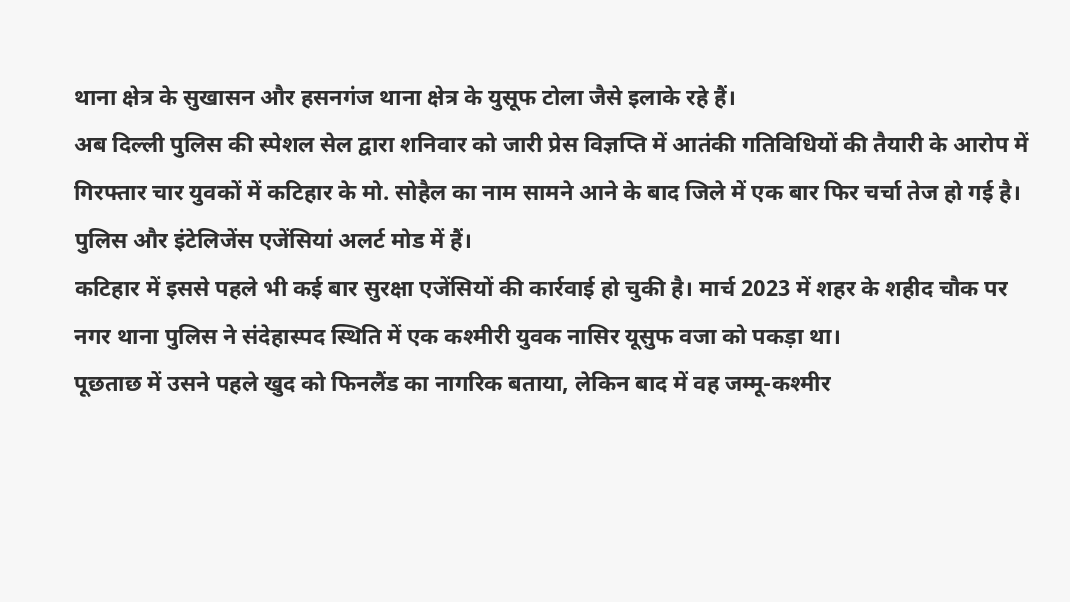थाना क्षेत्र के सुखासन और हसनगंज थाना क्षेत्र के युसूफ टोला जैसे इलाके रहे हैं।
अब दिल्ली पुलिस की स्पेशल सेल द्वारा शनिवार को जारी प्रेस विज्ञप्ति में आतंकी गतिविधियों की तैयारी के आरोप में गिरफ्तार चार युवकों में कटिहार के मो. सोहैल का नाम सामने आने के बाद जिले में एक बार फिर चर्चा तेज हो गई है। पुलिस और इंटेलिजेंस एजेंसियां अलर्ट मोड में हैं।
कटिहार में इससे पहले भी कई बार सुरक्षा एजेंसियों की कार्रवाई हो चुकी है। मार्च 2023 में शहर के शहीद चौक पर नगर थाना पुलिस ने संदेहास्पद स्थिति में एक कश्मीरी युवक नासिर यूसुफ वजा को पकड़ा था।
पूछताछ में उसने पहले खुद को फिनलैंड का नागरिक बताया, लेकिन बाद में वह जम्मू-कश्मीर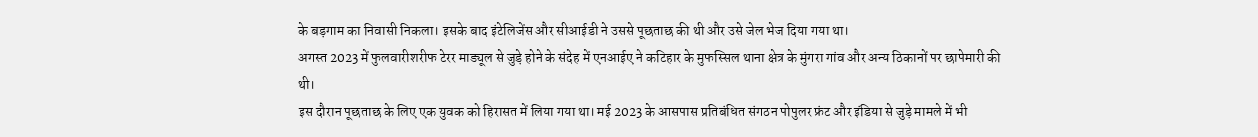के बड़गाम का निवासी निकला। इसके बाद इंटेलिजेंस और सीआईडी ने उससे पूछताछ की थी और उसे जेल भेज दिया गया था।
अगस्त 2023 में फुलवारीशरीफ टेरर माड्यूल से जुड़े होने के संदेह में एनआईए ने कटिहार के मुफस्सिल थाना क्षेत्र के मुंगरा गांव और अन्य ठिकानों पर छापेमारी की थी।
इस दौरान पूछताछ के लिए एक युवक को हिरासत में लिया गया था। मई 2023 के आसपास प्रतिबंधित संगठन पोपुलर फ्रंट और इंडिया से जुड़े मामले में भी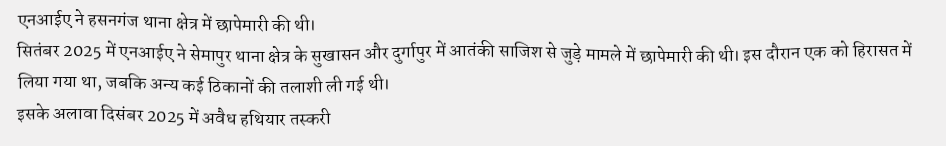एनआईए ने हसनगंज थाना क्षेत्र में छापेमारी की थी।
सितंबर 2025 में एनआईए ने सेमापुर थाना क्षेत्र के सुखासन और दुर्गापुर में आतंकी साजिश से जुड़े मामले में छापेमारी की थी। इस दौरान एक को हिरासत में लिया गया था, जबकि अन्य कई ठिकानों की तलाशी ली गई थी।
इसके अलावा दिसंबर 2025 में अवैध हथियार तस्करी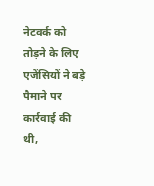नेटवर्क को तोड़ने के लिए एजेंसियों ने बड़े पैमाने पर कार्रवाई की थी,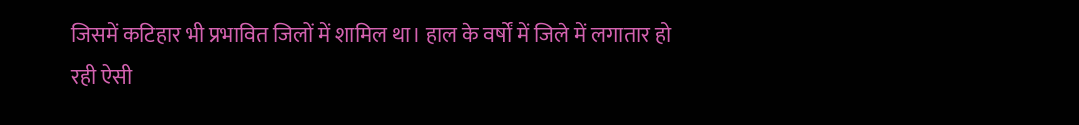जिसमें कटिहार भी प्रभावित जिलों में शामिल था। हाल के वर्षों में जिले में लगातार हो रही ऐसी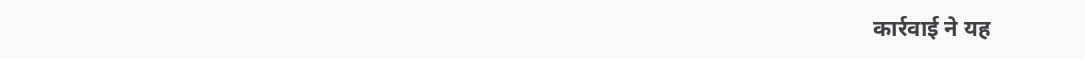कार्रवाई ने यह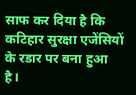साफ कर दिया है कि कटिहार सुरक्षा एजेंसियों के रडार पर बना हुआ है।